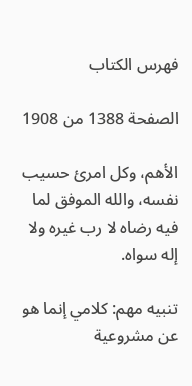فهرس الكتاب

الصفحة 1388 من 1908

الأهم، وكل امرئ حسيب نفسه، والله الموفق لما فيه رضاه لا رب غيره ولا إله سواه.

تنبيه مهم: كلامي إنما هو عن مشروعية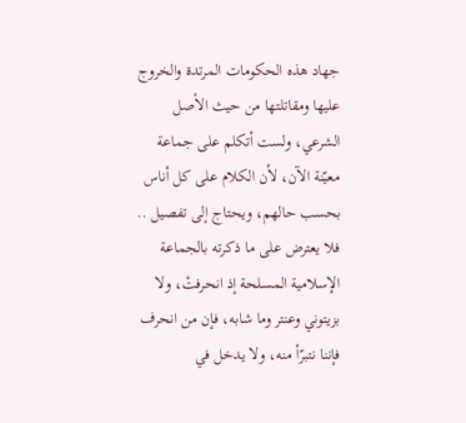جهاد هذه الحكومات المرتدة والخروج عليها ومقاتلتها من حيث الأصل الشرعي، ولست أتكلم على جماعة معيّنة الآن، لأن الكلام على كل أناس بحسب حالهم، ويحتاج إلى تفصيل .. فلا يعترض على ما ذكرته بالجماعة الإسلامية المسلحة إذ انحرفتْ، ولا بزيتوني وعنتر وما شابه، فإن من انحرف فإننا نتبرّأ منه، ولا يدخل في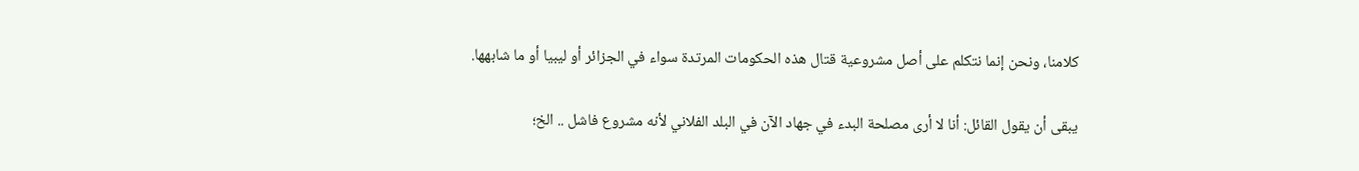كلامنا، ونحن إنما نتكلم على أصل مشروعية قتال هذه الحكومات المرتدة سواء في الجزائر أو ليبيا أو ما شابهها.

يبقى أن يقول القائل: أنا لا أرى مصلحة البدء في جهاد الآن في البلد الفلاني لأنه مشروع فاشل .. الخ؛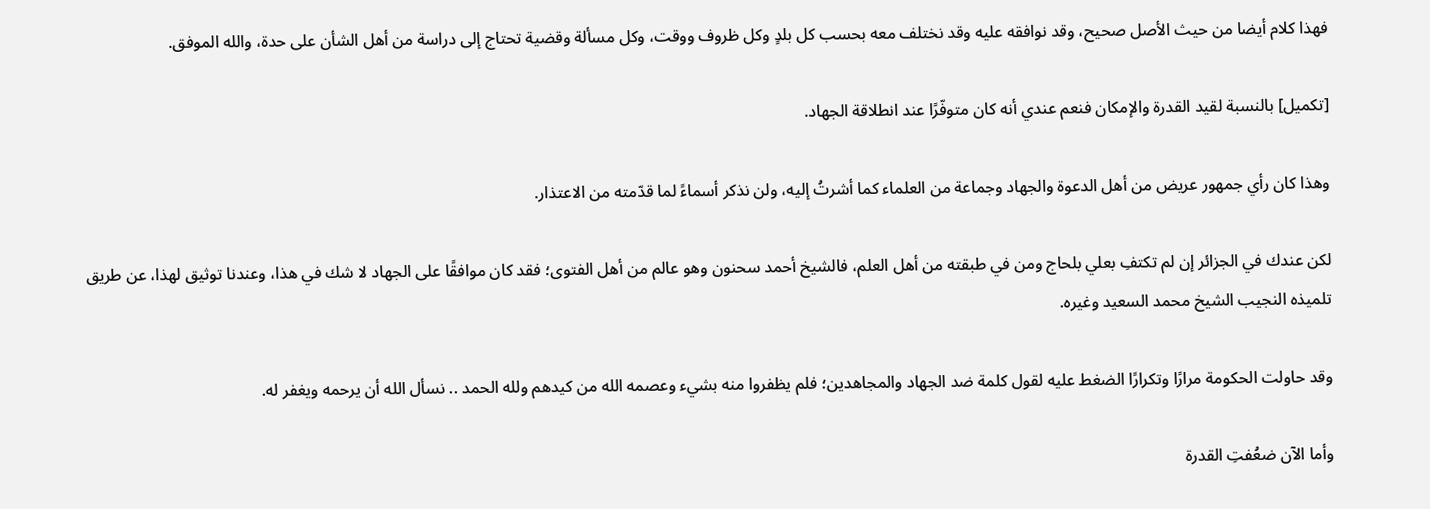فهذا كلام أيضا من حيث الأصل صحيح، وقد نوافقه عليه وقد نختلف معه بحسب كل بلدٍ وكل ظروف ووقت، وكل مسألة وقضية تحتاج إلى دراسة من أهل الشأن على حدة، والله الموفق.

[تكميل] بالنسبة لقيد القدرة والإمكان فنعم عندي أنه كان متوفّرًا عند انطلاقة الجهاد.

وهذا كان رأي جمهور عريض من أهل الدعوة والجهاد وجماعة من العلماء كما أشرتُ إليه، ولن نذكر أسماءً لما قدّمته من الاعتذار.

لكن عندك في الجزائر إن لم تكتفِ بعلي بلحاج ومن في طبقته من أهل العلم، فالشيخ أحمد سحنون وهو عالم من أهل الفتوى؛ فقد كان موافقًا على الجهاد لا شك في هذا، وعندنا توثيق لهذا، عن طريق تلميذه النجيب الشيخ محمد السعيد وغيره.

وقد حاولت الحكومة مرارًا وتكرارًا الضغط عليه لقول كلمة ضد الجهاد والمجاهدين؛ فلم يظفروا منه بشيء وعصمه الله من كيدهم ولله الحمد .. نسأل الله أن يرحمه ويغفر له.

وأما الآن ضعُفتِ القدرة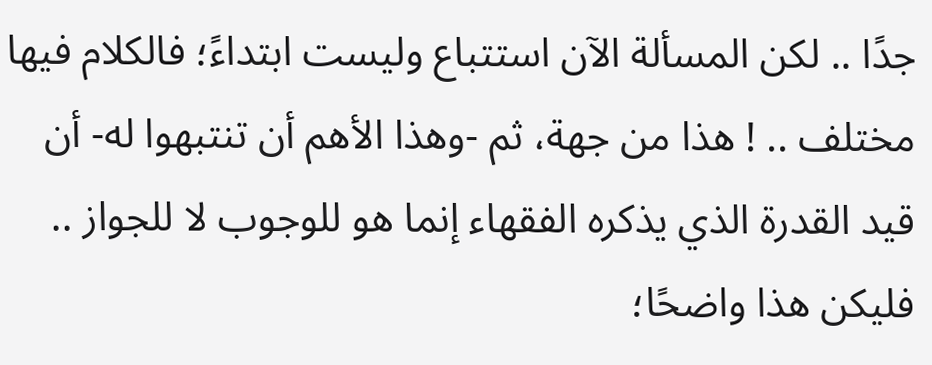جدًا .. لكن المسألة الآن استتباع وليست ابتداءً؛ فالكلام فيها مختلف .. ! هذا من جهة، ثم -وهذا الأهم أن تنتبهوا له- أن قيد القدرة الذي يذكره الفقهاء إنما هو للوجوب لا للجواز .. فليكن هذا واضحًا؛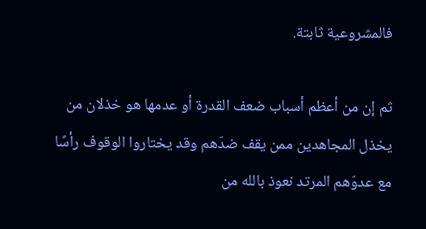فالمشروعية ثابتة.

ثم إن من أعظم أسباب ضعف القدرة أو عدمها هو خذلان من يخذل المجاهدين ممن يقف ضدّهم وقد يختاروا الوقوف رأسًا مع عدوّهم المرتد نعوذ بالله من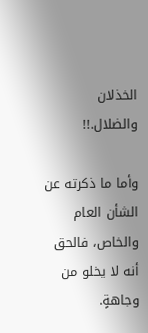الخذلان والضلال.!!

وأما ما ذكرته عن الشأن العام والخاص، فالحق أنه لا يخلو من وجاهةٍ.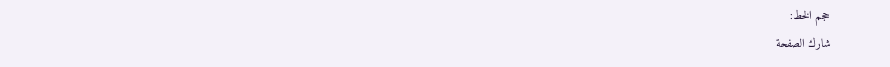حجم الخط:
شارك الصفحة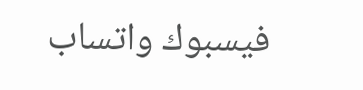فيسبوك واتساب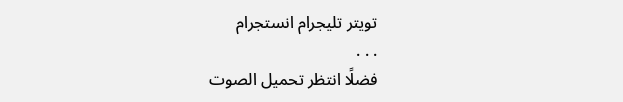تويتر تليجرام انستجرام
. . .
فضلًا انتظر تحميل الصوت